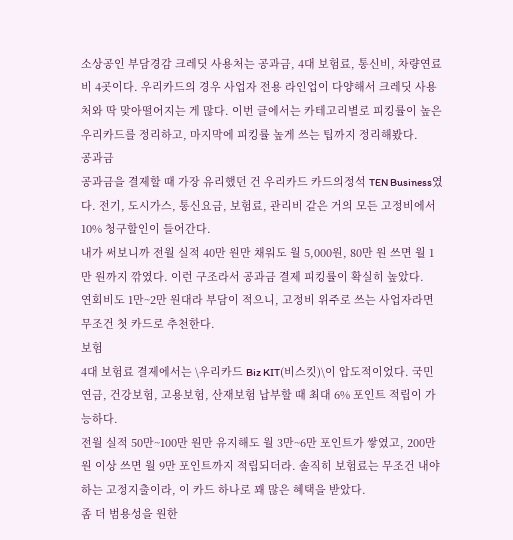소상공인 부담경감 크레딧 사용처는 공과금, 4대 보험료, 통신비, 차량연료비 4곳이다. 우리카드의 경우 사업자 전용 라인업이 다양해서 크레딧 사용처와 딱 맞아떨어지는 게 많다. 이번 글에서는 카테고리별로 피킹률이 높은 우리카드를 정리하고, 마지막에 피킹률 높게 쓰는 팁까지 정리해봤다.
공과금
공과금을 결제할 때 가장 유리했던 건 우리카드 카드의정석 TEN Business였다. 전기, 도시가스, 통신요금, 보험료, 관리비 같은 거의 모든 고정비에서 10% 청구할인이 들어간다.
내가 써보니까 전월 실적 40만 원만 채워도 월 5,000원, 80만 원 쓰면 월 1만 원까지 깎였다. 이런 구조라서 공과금 결제 피킹률이 확실히 높았다.
연회비도 1만~2만 원대라 부담이 적으니, 고정비 위주로 쓰는 사업자라면 무조건 첫 카드로 추천한다.
보험
4대 보험료 결제에서는 \우리카드 Biz KIT(비스킷)\이 압도적이었다. 국민연금, 건강보험, 고용보험, 산재보험 납부할 때 최대 6% 포인트 적립이 가능하다.
전월 실적 50만~100만 원만 유지해도 월 3만~6만 포인트가 쌓였고, 200만 원 이상 쓰면 월 9만 포인트까지 적립되더라. 솔직히 보험료는 무조건 내야 하는 고정지출이라, 이 카드 하나로 꽤 많은 혜택을 받았다.
좀 더 범용성을 원한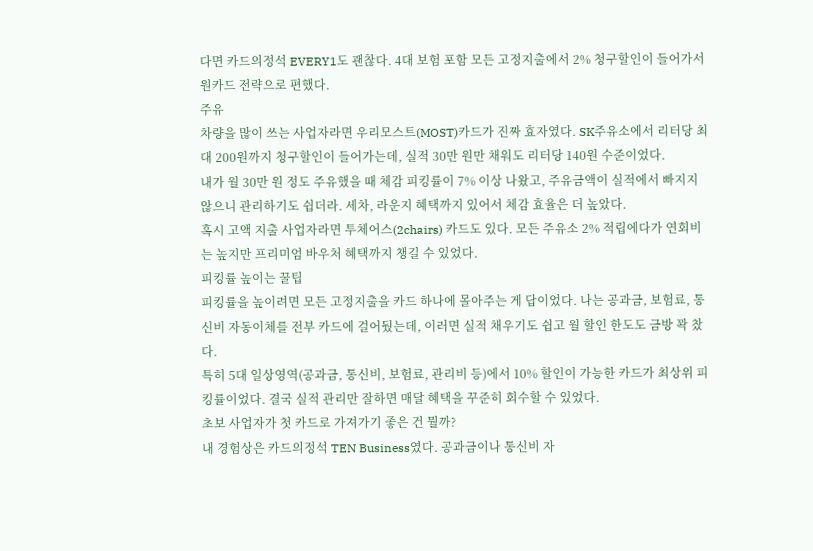다면 카드의정석 EVERY1도 괜찮다. 4대 보험 포함 모든 고정지출에서 2% 청구할인이 들어가서 원카드 전략으로 편했다.
주유
차량을 많이 쓰는 사업자라면 우리모스트(MOST)카드가 진짜 효자였다. SK주유소에서 리터당 최대 200원까지 청구할인이 들어가는데, 실적 30만 원만 채워도 리터당 140원 수준이었다.
내가 월 30만 원 정도 주유했을 때 체감 피킹률이 7% 이상 나왔고, 주유금액이 실적에서 빠지지 않으니 관리하기도 쉽더라. 세차, 라운지 혜택까지 있어서 체감 효율은 더 높았다.
혹시 고액 지출 사업자라면 투체어스(2chairs) 카드도 있다. 모든 주유소 2% 적립에다가 연회비는 높지만 프리미엄 바우처 혜택까지 챙길 수 있었다.
피킹률 높이는 꿀팁
피킹률을 높이려면 모든 고정지출을 카드 하나에 몰아주는 게 답이었다. 나는 공과금, 보험료, 통신비 자동이체를 전부 카드에 걸어뒀는데, 이러면 실적 채우기도 쉽고 월 할인 한도도 금방 꽉 찼다.
특히 5대 일상영역(공과금, 통신비, 보험료, 관리비 등)에서 10% 할인이 가능한 카드가 최상위 피킹률이었다. 결국 실적 관리만 잘하면 매달 혜택을 꾸준히 회수할 수 있었다.
초보 사업자가 첫 카드로 가져가기 좋은 건 뭘까?
내 경험상은 카드의정석 TEN Business였다. 공과금이나 통신비 자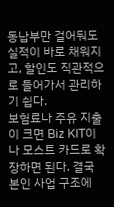동납부만 걸어둬도 실적이 바로 채워지고, 할인도 직관적으로 들어가서 관리하기 쉽다.
보험료나 주유 지출이 크면 Biz KIT이나 모스트 카드로 확장하면 된다. 결국 본인 사업 구조에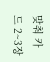맞춰 카드 2~3장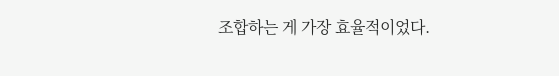조합하는 게 가장 효율적이었다.